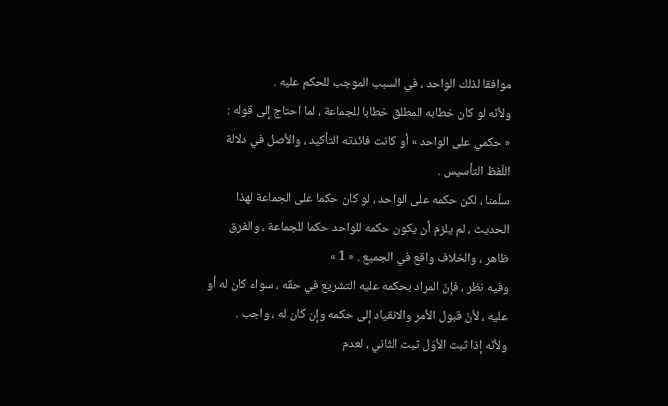موافقا لذلك الواحد ، في السبب الموجب للحكم عليه .
ولأنّه لو كان خطابه المطلق خطابا للجماعة ، لما احتاج إلى قوله :
« حكمي على الواحد » أو كانت فائدته التأكيد ، والأصل في دلالة اللّفظ التأسيس .
سلّمنا ، لكن حكمه على الواحد ، لو كان حكما على الجماعة لهذا الحديث ، لم يلزم أن يكون حكمه للواحد حكما للجماعة ، والفرق ظاهر ، والخلاف واقع في الجميع . « 1 »
وفيه نظر ، فإنّ المراد بحكمه عليه التشريع في حقّه ، سواء كان له أو عليه ، لأنّ قبول الأمر والانقياد إلى حكمه وإن كان له ، واجب .
ولأنّه إذا ثبت الأوّل ثبت الثّاني ، لعدم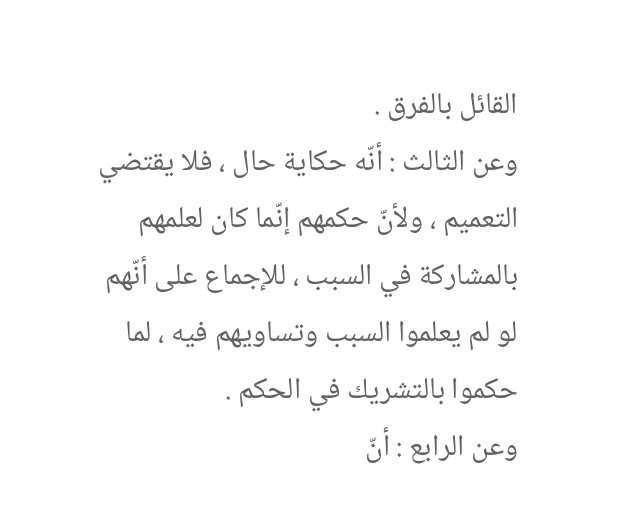القائل بالفرق .
وعن الثالث : أنّه حكاية حال ، فلا يقتضي التعميم ، ولأنّ حكمهم إنّما كان لعلمهم بالمشاركة في السبب ، للإجماع على أنّهم لو لم يعلموا السبب وتساويهم فيه ، لما حكموا بالتشريك في الحكم .
وعن الرابع : أنّ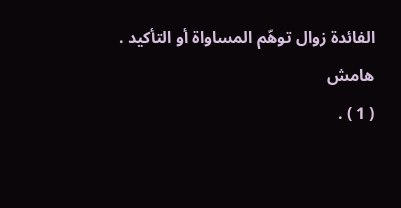الفائدة زوال توهّم المساواة أو التأكيد .
هامش
( 1 ) .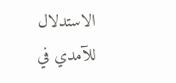الاستدلال للآمدي في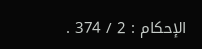الإحكام : 2 / 374 .